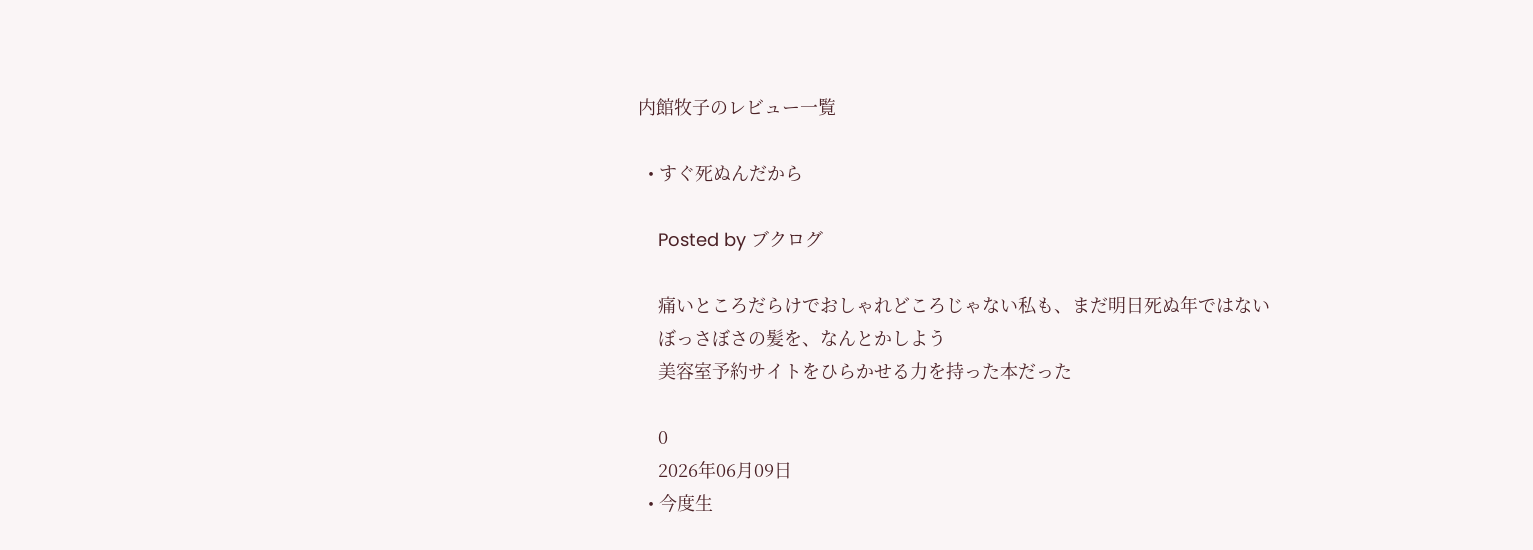内館牧子のレビュー一覧

  • すぐ死ぬんだから

    Posted by ブクログ

    痛いところだらけでおしゃれどころじゃない私も、まだ明日死ぬ年ではない
    ぼっさぼさの髪を、なんとかしよう
    美容室予約サイトをひらかせる力を持った本だった

    0
    2026年06月09日
  • 今度生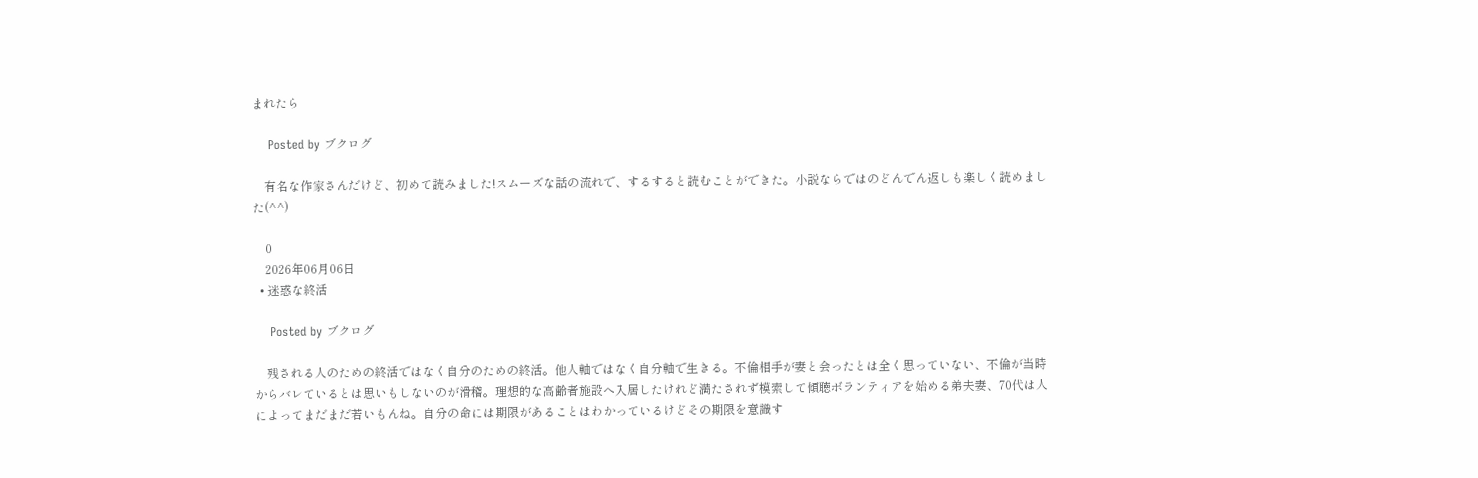まれたら

    Posted by ブクログ

    有名な作家さんだけど、初めて読みました!スムーズな話の流れで、するすると読むことができた。小説ならではのどんでん返しも楽しく読めました(^^)

    0
    2026年06月06日
  • 迷惑な終活

    Posted by ブクログ

    残される人のための終活ではなく自分のための終活。他人軸ではなく自分軸で生きる。不倫相手が妻と会ったとは全く思っていない、不倫が当時からバレているとは思いもしないのが滑稽。理想的な高齢者施設へ入居したけれど満たされず模索して傾聴ボランティアを始める弟夫妻、70代は人によってまだまだ若いもんね。自分の命には期限があることはわかっているけどその期限を意識す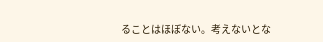ることはほぼない。考えないとな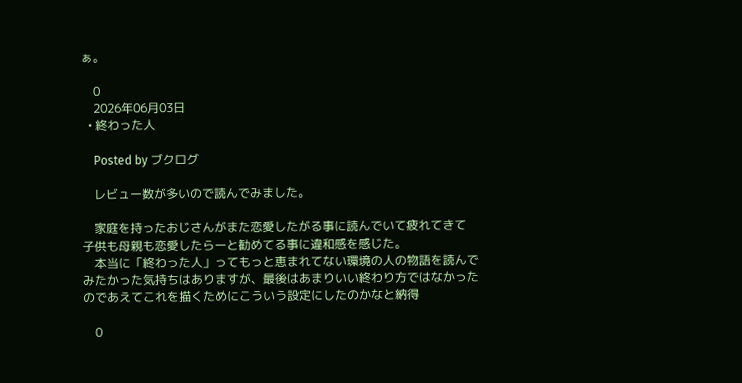ぁ。

    0
    2026年06月03日
  • 終わった人

    Posted by ブクログ

    レビュー数が多いので読んでみました。

    家庭を持ったおじさんがまた恋愛したがる事に読んでいて疲れてきて 子供も母親も恋愛したらーと勧めてる事に違和感を感じた。
    本当に「終わった人」ってもっと恵まれてない環境の人の物語を読んでみたかった気持ちはありますが、最後はあまりいい終わり方ではなかったのであえてこれを描くためにこういう設定にしたのかなと納得

    0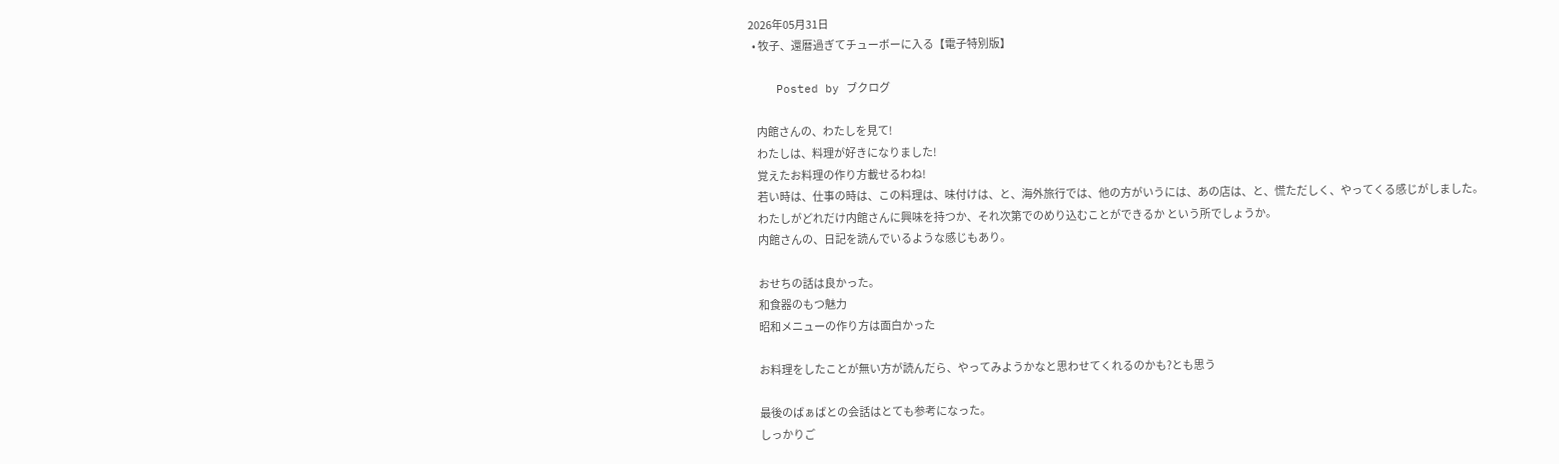2026年05月31日
  • 牧子、還暦過ぎてチューボーに入る【電子特別版】

    Posted by ブクログ

    内館さんの、わたしを見て!
    わたしは、料理が好きになりました!
    覚えたお料理の作り方載せるわね!
    若い時は、仕事の時は、この料理は、味付けは、と、海外旅行では、他の方がいうには、あの店は、と、慌ただしく、やってくる感じがしました。
    わたしがどれだけ内館さんに興味を持つか、それ次第でのめり込むことができるか という所でしょうか。
    内館さんの、日記を読んでいるような感じもあり。

    おせちの話は良かった。
    和食器のもつ魅力
    昭和メニューの作り方は面白かった

    お料理をしたことが無い方が読んだら、やってみようかなと思わせてくれるのかも?とも思う

    最後のばぁばとの会話はとても参考になった。
    しっかりご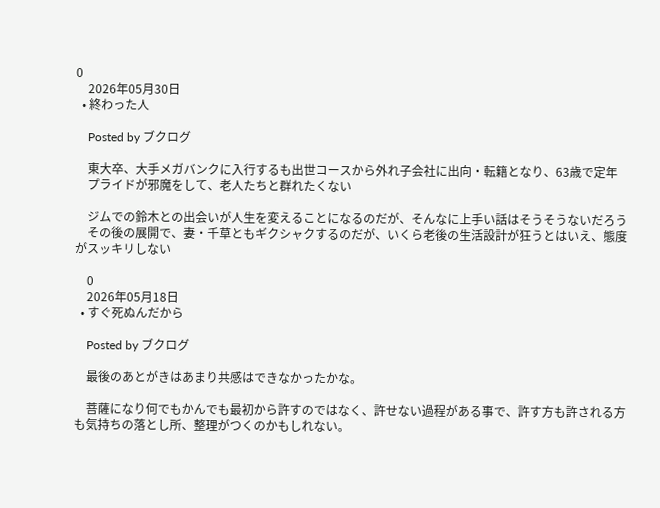0
    2026年05月30日
  • 終わった人

    Posted by ブクログ

    東大卒、大手メガバンクに入行するも出世コースから外れ子会社に出向・転籍となり、63歳で定年
    プライドが邪魔をして、老人たちと群れたくない

    ジムでの鈴木との出会いが人生を変えることになるのだが、そんなに上手い話はそうそうないだろう
    その後の展開で、妻・千草ともギクシャクするのだが、いくら老後の生活設計が狂うとはいえ、態度がスッキリしない

    0
    2026年05月18日
  • すぐ死ぬんだから

    Posted by ブクログ

    最後のあとがきはあまり共感はできなかったかな。

    菩薩になり何でもかんでも最初から許すのではなく、許せない過程がある事で、許す方も許される方も気持ちの落とし所、整理がつくのかもしれない。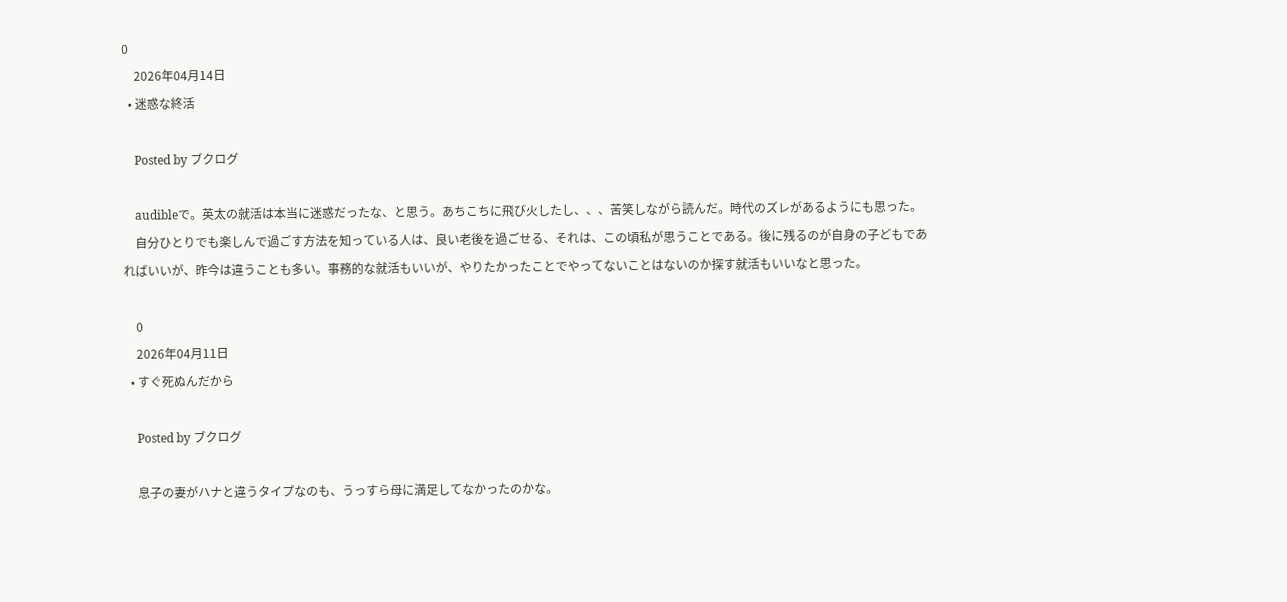0
    2026年04月14日
  • 迷惑な終活

    Posted by ブクログ

    audibleで。英太の就活は本当に迷惑だったな、と思う。あちこちに飛び火したし、、、苦笑しながら読んだ。時代のズレがあるようにも思った。
    自分ひとりでも楽しんで過ごす方法を知っている人は、良い老後を過ごせる、それは、この頃私が思うことである。後に残るのが自身の子どもであればいいが、昨今は違うことも多い。事務的な就活もいいが、やりたかったことでやってないことはないのか探す就活もいいなと思った。

    0
    2026年04月11日
  • すぐ死ぬんだから

    Posted by ブクログ

    息子の妻がハナと違うタイプなのも、うっすら母に満足してなかったのかな。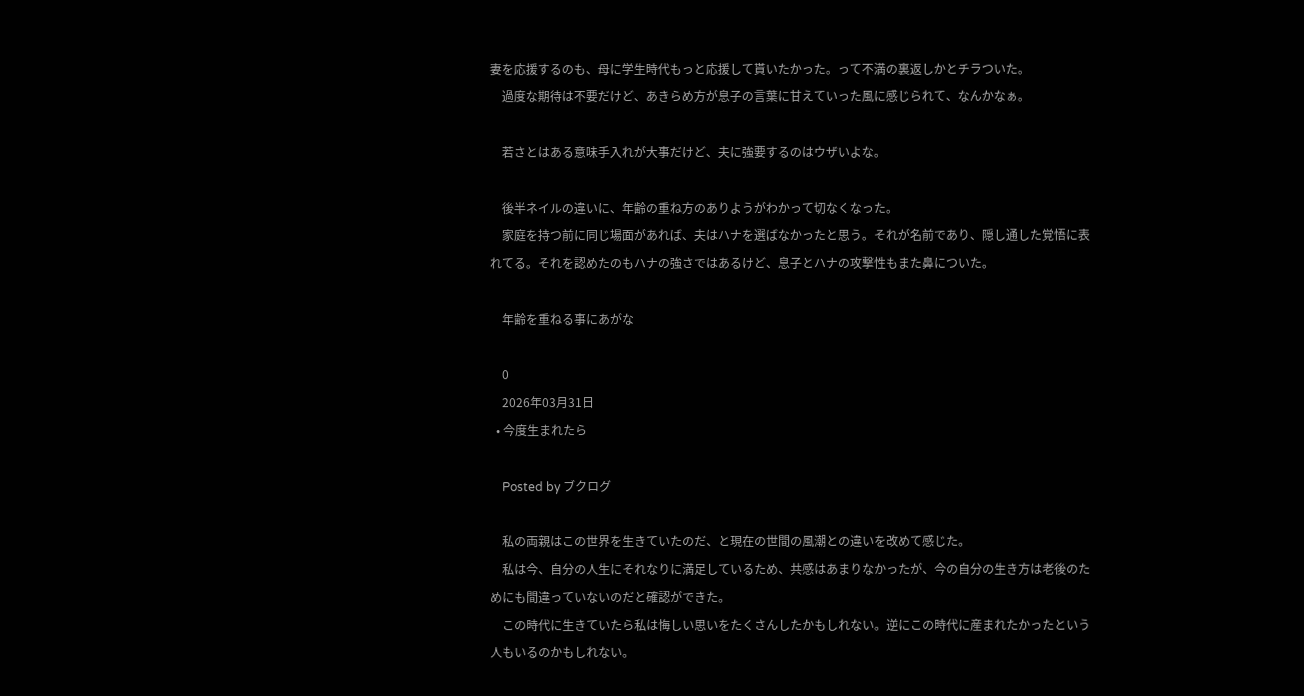妻を応援するのも、母に学生時代もっと応援して貰いたかった。って不満の裏返しかとチラついた。
    過度な期待は不要だけど、あきらめ方が息子の言葉に甘えていった風に感じられて、なんかなぁ。

    若さとはある意味手入れが大事だけど、夫に強要するのはウザいよな。

    後半ネイルの違いに、年齢の重ね方のありようがわかって切なくなった。
    家庭を持つ前に同じ場面があれば、夫はハナを選ばなかったと思う。それが名前であり、隠し通した覚悟に表れてる。それを認めたのもハナの強さではあるけど、息子とハナの攻撃性もまた鼻についた。

    年齢を重ねる事にあがな

    0
    2026年03月31日
  • 今度生まれたら

    Posted by ブクログ

    私の両親はこの世界を生きていたのだ、と現在の世間の風潮との違いを改めて感じた。
    私は今、自分の人生にそれなりに満足しているため、共感はあまりなかったが、今の自分の生き方は老後のためにも間違っていないのだと確認ができた。
    この時代に生きていたら私は悔しい思いをたくさんしたかもしれない。逆にこの時代に産まれたかったという人もいるのかもしれない。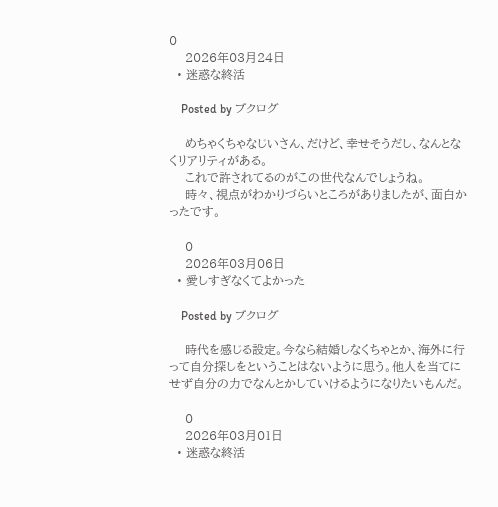0
    2026年03月24日
  • 迷惑な終活

    Posted by ブクログ

    めちゃくちゃなじいさん、だけど、幸せそうだし、なんとなくリアリティがある。
    これで許されてるのがこの世代なんでしょうね。
    時々、視点がわかりづらいところがありましたが、面白かったです。

    0
    2026年03月06日
  • 愛しすぎなくてよかった

    Posted by ブクログ

    時代を感じる設定。今なら結婚しなくちゃとか、海外に行って自分探しをということはないように思う。他人を当てにせず自分の力でなんとかしていけるようになりたいもんだ。

    0
    2026年03月01日
  • 迷惑な終活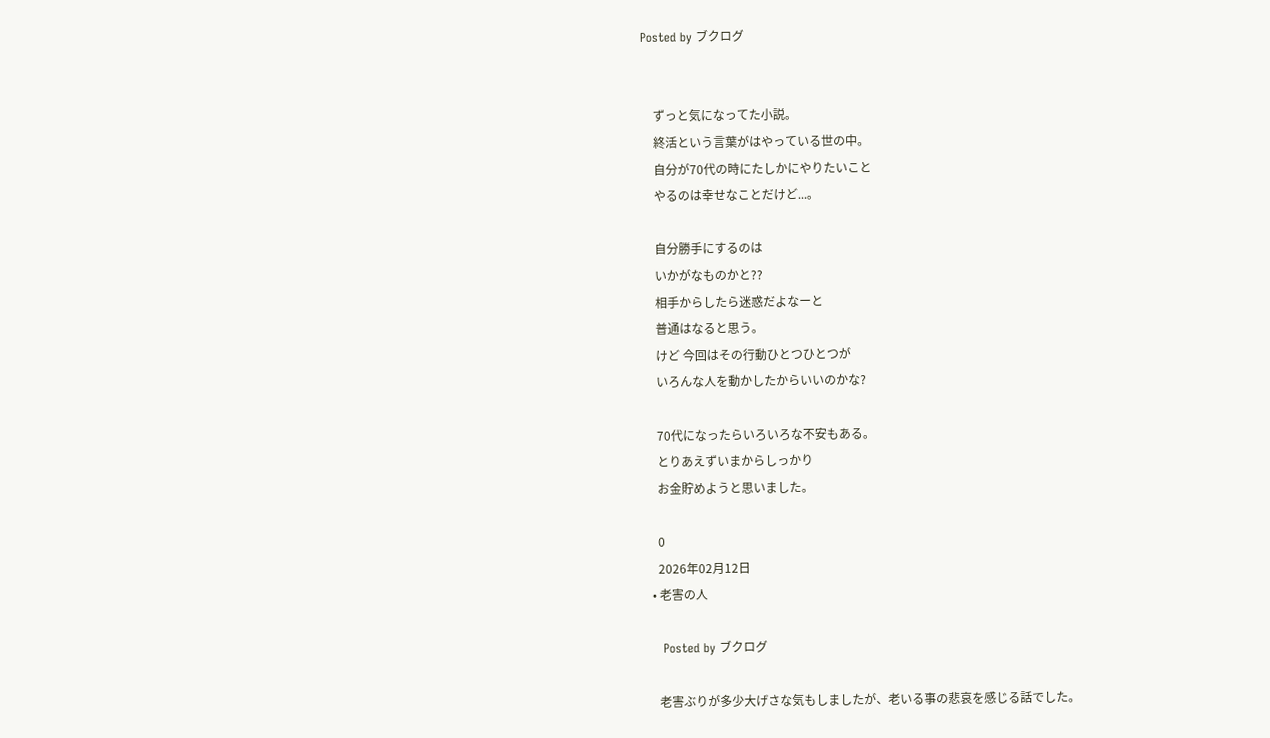Posted by ブクログ


    ずっと気になってた小説。
    終活という言葉がはやっている世の中。
    自分が70代の時にたしかにやりたいこと
    やるのは幸せなことだけど...。

    自分勝手にするのは
    いかがなものかと??
    相手からしたら迷惑だよなーと
    普通はなると思う。
    けど 今回はその行動ひとつひとつが
    いろんな人を動かしたからいいのかな?

    70代になったらいろいろな不安もある。
    とりあえずいまからしっかり
    お金貯めようと思いました。

    0
    2026年02月12日
  • 老害の人

    Posted by ブクログ

    老害ぶりが多少大げさな気もしましたが、老いる事の悲哀を感じる話でした。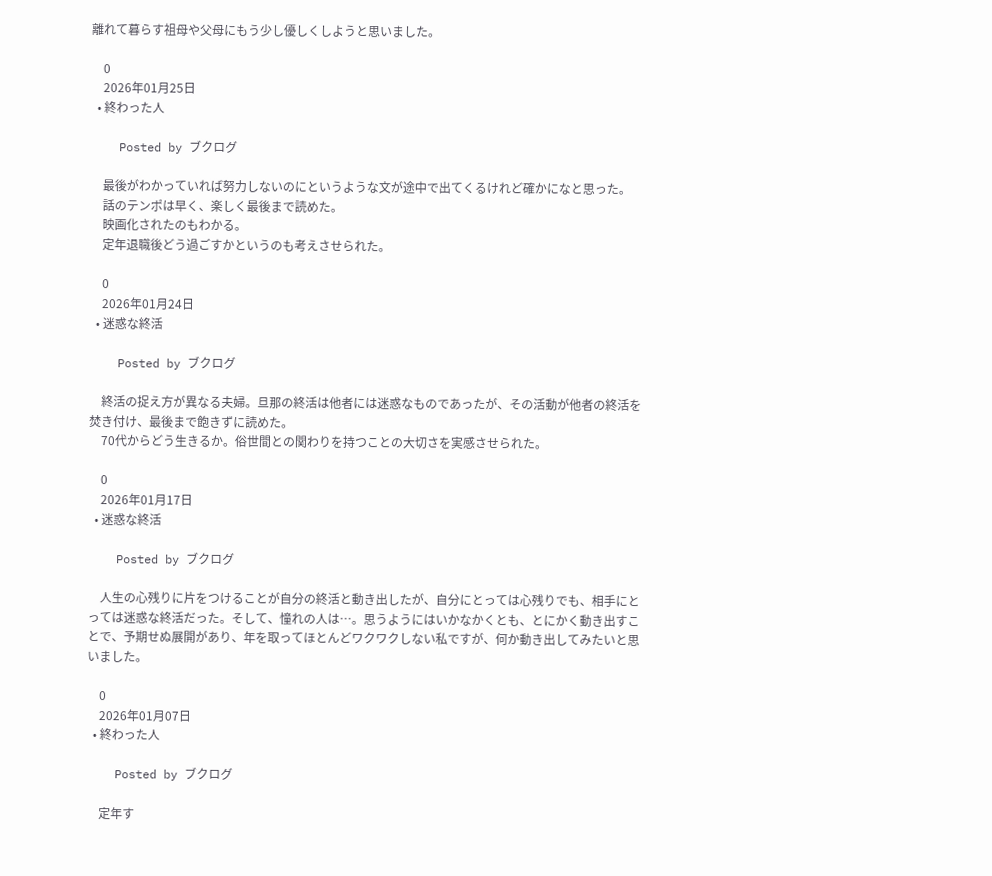離れて暮らす祖母や父母にもう少し優しくしようと思いました。

    0
    2026年01月25日
  • 終わった人

    Posted by ブクログ

    最後がわかっていれば努力しないのにというような文が途中で出てくるけれど確かになと思った。
    話のテンポは早く、楽しく最後まで読めた。
    映画化されたのもわかる。
    定年退職後どう過ごすかというのも考えさせられた。

    0
    2026年01月24日
  • 迷惑な終活

    Posted by ブクログ

    終活の捉え方が異なる夫婦。旦那の終活は他者には迷惑なものであったが、その活動が他者の終活を焚き付け、最後まで飽きずに読めた。
    70代からどう生きるか。俗世間との関わりを持つことの大切さを実感させられた。

    0
    2026年01月17日
  • 迷惑な終活

    Posted by ブクログ

    人生の心残りに片をつけることが自分の終活と動き出したが、自分にとっては心残りでも、相手にとっては迷惑な終活だった。そして、憧れの人は…。思うようにはいかなかくとも、とにかく動き出すことで、予期せぬ展開があり、年を取ってほとんどワクワクしない私ですが、何か動き出してみたいと思いました。

    0
    2026年01月07日
  • 終わった人

    Posted by ブクログ

    定年す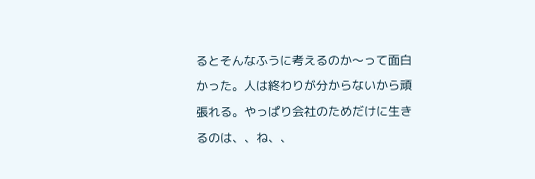るとそんなふうに考えるのか〜って面白かった。人は終わりが分からないから頑張れる。やっぱり会社のためだけに生きるのは、、ね、、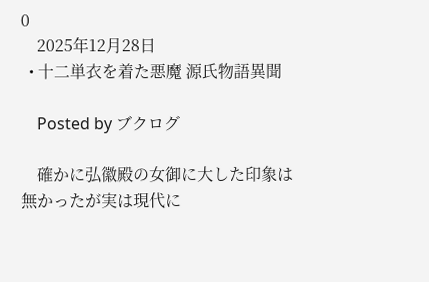0
    2025年12月28日
  • 十二単衣を着た悪魔 源氏物語異聞

    Posted by ブクログ

    確かに弘徽殿の女御に大した印象は無かったが実は現代に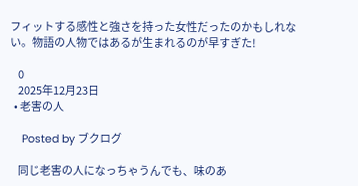フィットする感性と強さを持った女性だったのかもしれない。物語の人物ではあるが生まれるのが早すぎた!

    0
    2025年12月23日
  • 老害の人

    Posted by ブクログ

    同じ老害の人になっちゃうんでも、味のあ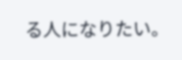る人になりたい。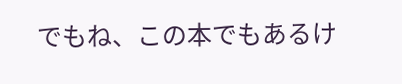でもね、この本でもあるけ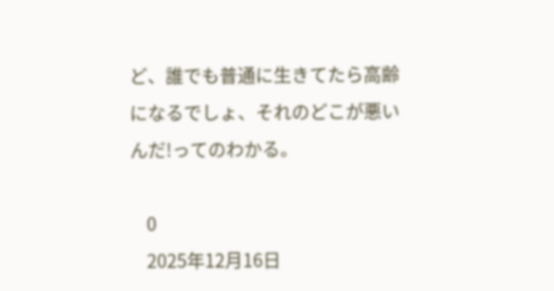ど、誰でも普通に生きてたら高齢になるでしょ、それのどこが悪いんだ!ってのわかる。

    0
    2025年12月16日